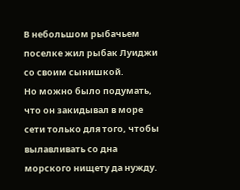В небольшом рыбачьем поселке жил рыбак Луиджи со своим сынишкой.
Но можно было подумать, что он закидывал в море сети только для того, чтобы вылавливать со дна морского нищету да нужду.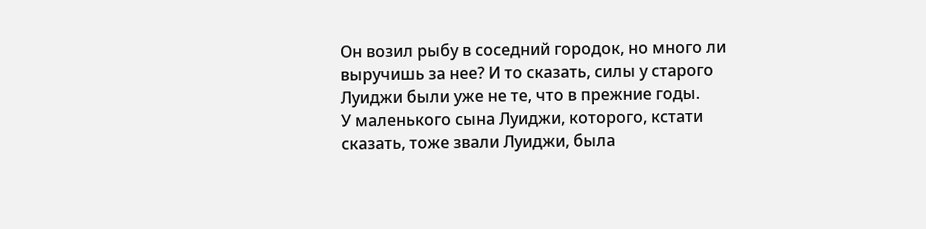Он возил рыбу в соседний городок, но много ли выручишь за нее? И то сказать, силы у старого Луиджи были уже не те, что в прежние годы.
У маленького сына Луиджи, которого, кстати сказать, тоже звали Луиджи, была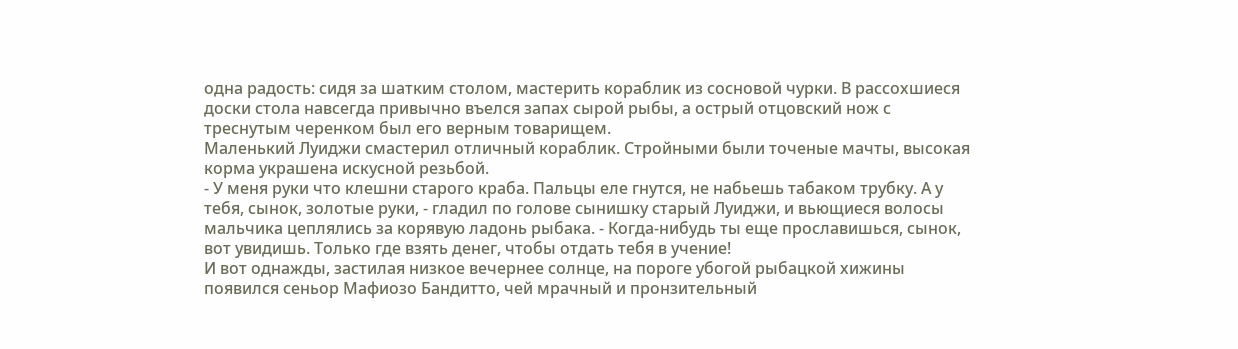одна радость: сидя за шатким столом, мастерить кораблик из сосновой чурки. В рассохшиеся доски стола навсегда привычно въелся запах сырой рыбы, а острый отцовский нож с треснутым черенком был его верным товарищем.
Маленький Луиджи смастерил отличный кораблик. Стройными были точеные мачты, высокая корма украшена искусной резьбой.
- У меня руки что клешни старого краба. Пальцы еле гнутся, не набьешь табаком трубку. А у тебя, сынок, золотые руки, - гладил по голове сынишку старый Луиджи, и вьющиеся волосы мальчика цеплялись за корявую ладонь рыбака. - Когда-нибудь ты еще прославишься, сынок, вот увидишь. Только где взять денег, чтобы отдать тебя в учение!
И вот однажды, застилая низкое вечернее солнце, на пороге убогой рыбацкой хижины появился сеньор Мафиозо Бандитто, чей мрачный и пронзительный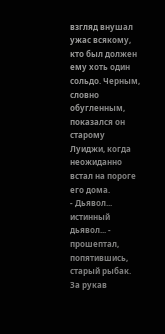взгляд внушал ужас всякому, кто был должен ему хоть один сольдо. Черным, словно обугленным, показался он старому Луиджи, когда неожиданно встал на пороге его дома.
- Дьявол... истинный дьявол... - прошептал, попятившись, старый рыбак.
За рукав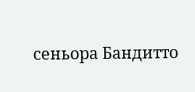сеньора Бандитто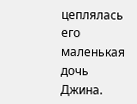цеплялась его маленькая дочь Джина.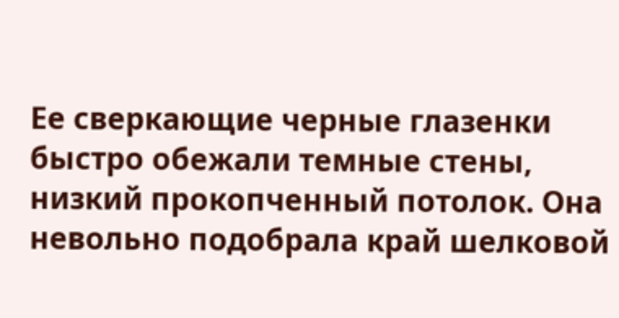Ее сверкающие черные глазенки быстро обежали темные стены, низкий прокопченный потолок. Она невольно подобрала край шелковой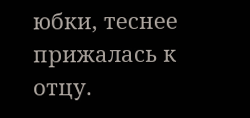юбки, теснее прижалась к отцу.